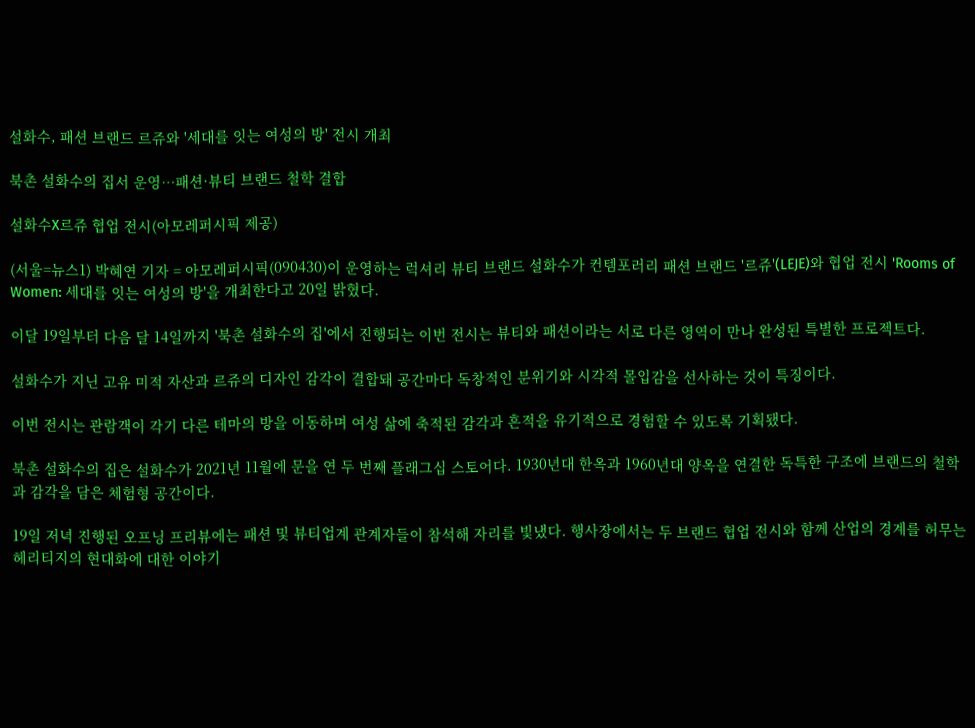설화수, 패션 브랜드 르쥬와 '세대를 잇는 여성의 방' 전시 개최

북촌 설화수의 집서 운영…패션·뷰티 브랜드 철학 결합

설화수X르쥬 협업 전시(아모레퍼시픽 제공)

(서울=뉴스1) 박혜연 기자 = 아모레퍼시픽(090430)이 운영하는 럭셔리 뷰티 브랜드 설화수가 컨템포러리 패션 브랜드 '르쥬'(LEJE)와 협업 전시 'Rooms of Women: 세대를 잇는 여성의 방'을 개최한다고 20일 밝혔다.

이달 19일부터 다음 달 14일까지 '북촌 설화수의 집'에서 진행되는 이번 전시는 뷰티와 패션이라는 서로 다른 영역이 만나 완성된 특별한 프로젝트다.

설화수가 지닌 고유 미적 자산과 르쥬의 디자인 감각이 결합돼 공간마다 독창적인 분위기와 시각적 몰입감을 선사하는 것이 특징이다.

이번 전시는 관람객이 각기 다른 테마의 방을 이동하며 여성 삶에 축적된 감각과 흔적을 유기적으로 경험할 수 있도록 기획됐다.

북촌 설화수의 집은 설화수가 2021년 11월에 문을 연 두 번째 플래그십 스토어다. 1930년대 한옥과 1960년대 양옥을 연결한 독특한 구조에 브랜드의 철학과 감각을 담은 체험형 공간이다.

19일 저녁 진행된 오프닝 프리뷰에는 패션 및 뷰티업계 관계자들이 참석해 자리를 빛냈다. 행사장에서는 두 브랜드 협업 전시와 함께 산업의 경계를 허무는 헤리티지의 현대화에 대한 이야기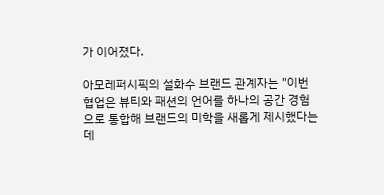가 이어졌다.

아모레퍼시픽의 설화수 브랜드 관계자는 "이번 협업은 뷰티와 패션의 언어를 하나의 공간 경험으로 통합해 브랜드의 미학을 새롭게 제시했다는 데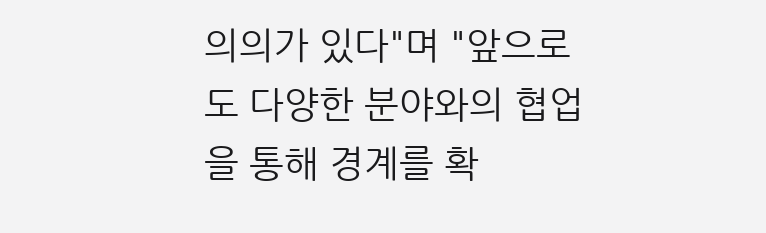의의가 있다"며 "앞으로도 다양한 분야와의 협업을 통해 경계를 확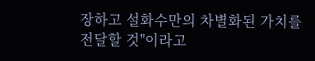장하고 설화수만의 차별화된 가치를 전달할 것"이라고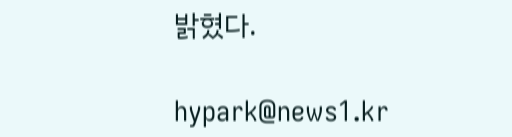밝혔다.

hypark@news1.kr